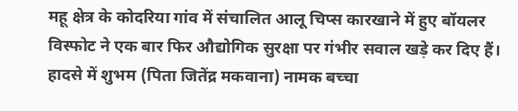महू क्षेत्र के कोदरिया गांव में संचालित आलू चिप्स कारखाने में हुए बॉयलर विस्फोट ने एक बार फिर औद्योगिक सुरक्षा पर गंभीर सवाल खड़े कर दिए हैं। हादसे में शुभम (पिता जितेंद्र मकवाना) नामक बच्चा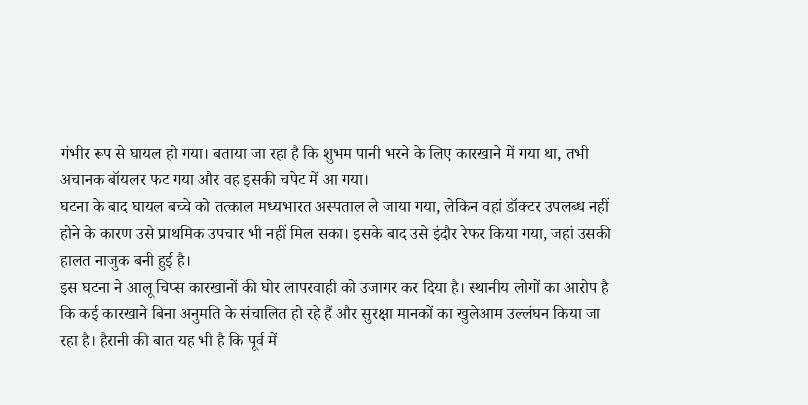गंभीर रूप से घायल हो गया। बताया जा रहा है कि शुभम पानी भरने के लिए कारखाने में गया था, तभी अचानक बॉयलर फट गया और वह इसकी चपेट में आ गया।
घटना के बाद घायल बच्चे को तत्काल मध्यभारत अस्पताल ले जाया गया, लेकिन वहां डॉक्टर उपलब्ध नहीं होने के कारण उसे प्राथमिक उपचार भी नहीं मिल सका। इसके बाद उसे इंदौर रेफर किया गया, जहां उसकी हालत नाजुक बनी हुई है।
इस घटना ने आलू चिप्स कारखानों की घोर लापरवाही को उजागर कर दिया है। स्थानीय लोगों का आरोप है कि कई कारखाने बिना अनुमति के संचालित हो रहे हैं और सुरक्षा मानकों का खुलेआम उल्लंघन किया जा रहा है। हैरानी की बात यह भी है कि पूर्व में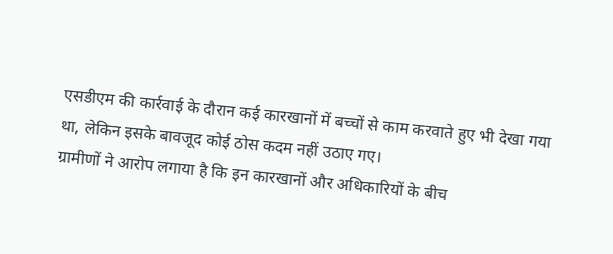एसडीएम की कार्रवाई के दौरान कई कारखानों में बच्चों से काम करवाते हुए भी देखा गया था, लेकिन इसके बावजूद कोई ठोस कदम नहीं उठाए गए।
ग्रामीणों ने आरोप लगाया है कि इन कारखानों और अधिकारियों के बीच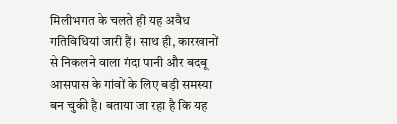मिलीभगत के चलते ही यह अवैध गतिविधियां जारी हैं। साथ ही, कारखानों से निकलने वाला गंदा पानी और बदबू आसपास के गांवों के लिए बड़ी समस्या बन चुकी है। बताया जा रहा है कि यह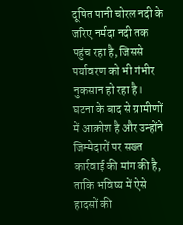दूषित पानी चोरल नदी के जरिए नर्मदा नदी तक पहुंच रहा है, जिससे पर्यावरण को भी गंभीर नुकसान हो रहा है।
घटना के बाद से ग्रामीणों में आक्रोश है और उन्होंने जिम्मेदारों पर सख्त कार्रवाई की मांग की है, ताकि भविष्य में ऐसे हादसों की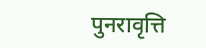पुनरावृत्ति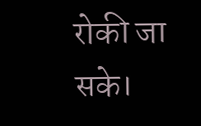रोकी जा सके।